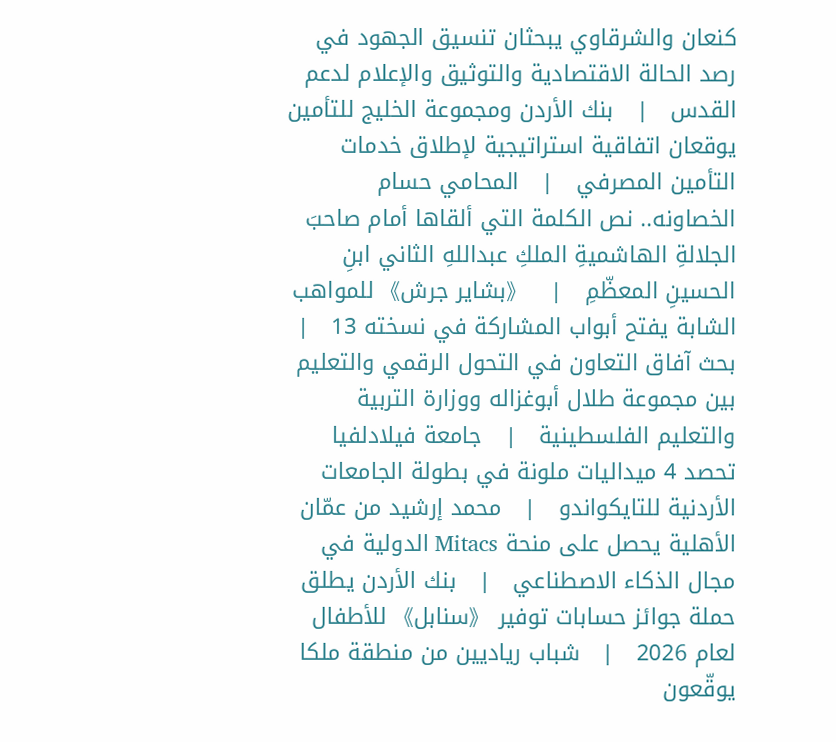كنعان والشرقاوي يبحثان تنسيق الجهود في رصد الحالة الاقتصادية والتوثيق والإعلام لدعم القدس   |   بنك الأردن ومجموعة الخليج للتأمين يوقعان اتفاقية استراتيجية لإطلاق خدمات التأمين المصرفي   |   المحامي حسام الخصاونه.. نص الكلمة التي ألقاها أمام صاحبَ الجلالةِ الهاشميةِ الملكِ عبداللهِ الثاني ابنِ الحسينِ المعظّمِ   |   《بشاير جرش》 للمواهب الشابة يفتح أبواب المشاركة في نسخته 13   |   بحث آفاق التعاون في التحول الرقمي والتعليم بين مجموعة طلال أبوغزاله ووزارة التربية والتعليم الفلسطينية   |   جامعة فيلادلفيا تحصد 4 ميداليات ملونة في بطولة الجامعات الأردنية للتايكواندو   |   محمد إرشيد من عمّان الأهلية يحصل على منحة Mitacs الدولية في مجال الذكاء الاصطناعي   |   بنك الأردن يطلق حملة جوائز حسابات توفير 《سنابل》 للأطفال لعام 2026   |   شباب رياديين من منطقة ملكا يوقّعون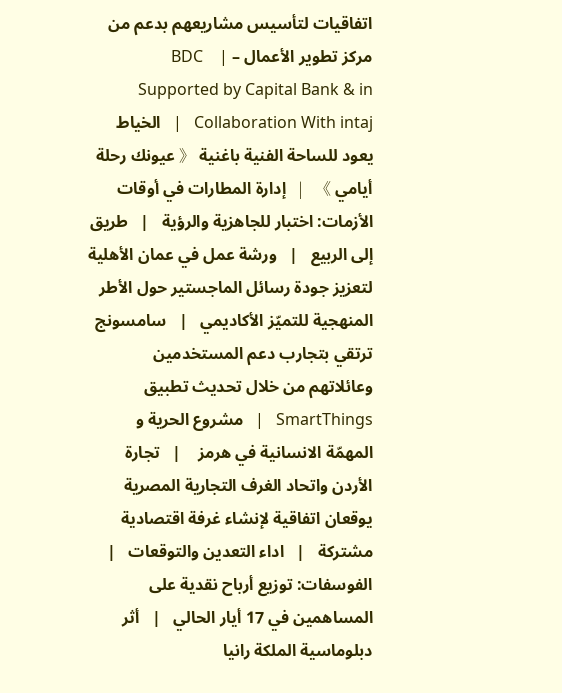اتفاقيات لتأسيس مشاريعهم بدعم من مركز تطوير الأعمال – BDC    |   Supported by Capital Bank & in Collaboration With intaj   |   الخياط يعود للساحة الفنية باغنية 《 عيونك رحلة أيامي 》   |   إدارة المطارات في أوقات الأزمات: اختبار للجاهزية والرؤية   |   طريق إلى الربيع   |   ورشة عمل في عمان الأهلية لتعزيز جودة رسائل الماجستير حول الأطر المنهجية للتميّز الأكاديمي   |   سامسونج ترتقي بتجارب دعم المستخدمين وعائلاتهم من خلال تحديث تطبيق SmartThings   |   مشروع الحرية و المهمّة الانسانية في هرمز    |   تجارة الأردن واتحاد الغرف التجارية المصرية يوقعان اتفاقية لإنشاء غرفة اقتصادية مشتركة   |   اداء التعدين والتوقعات   |   الفوسفات: توزيع أرباح نقدية على المساهمين في 17 أيار الحالي   |   أثر دبلوماسية الملكة رانيا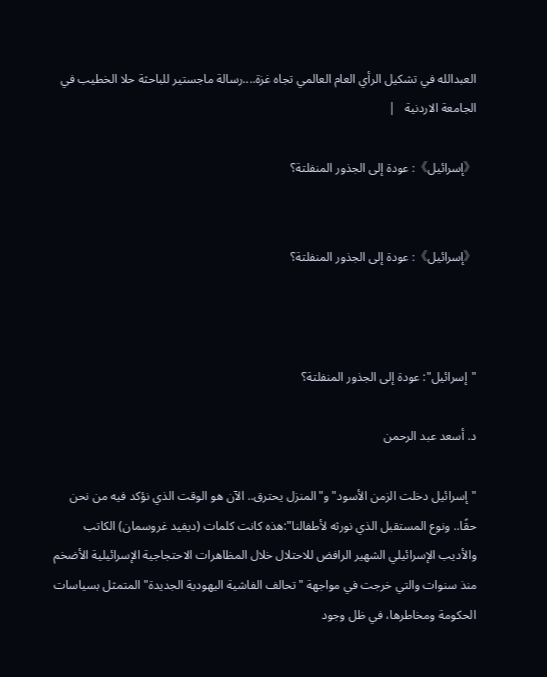العبدالله في تشكيل الرأي العام العالمي تجاه غزة....رسالة ماجستير للباحثة حلا الخطيب في الجامعة الاردنية   |

《إسرائيل》: عودة إلى الجذور المنفلتة؟


《إسرائيل》: عودة إلى الجذور المنفلتة؟



"إسرائيل": عودة إلى الجذور المنفلتة؟

د. أسعد عبد الرحمن

"إسرائيل دخلت الزمن الأسود" و"المنزل يحترق.. الآن هو الوقت الذي نؤكد فيه من نحن حقًا.. ونوع المستقبل الذي نورثه لأطفالنا":هذه كانت كلمات (ديفيد غروسمان) الكاتب والأديب الإسرائيلي الشهير الرافض للاحتلال خلال المظاهرات الاحتجاجية الإسرائيلية الأضخم منذ سنوات والتي خرجت في مواجهة "تحالف الفاشية اليهودية الجديدة" المتمثل بسياسات الحكومة ومخاطرها، في ظل وجود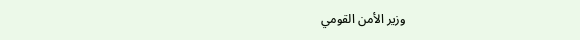وزير الأمن القومي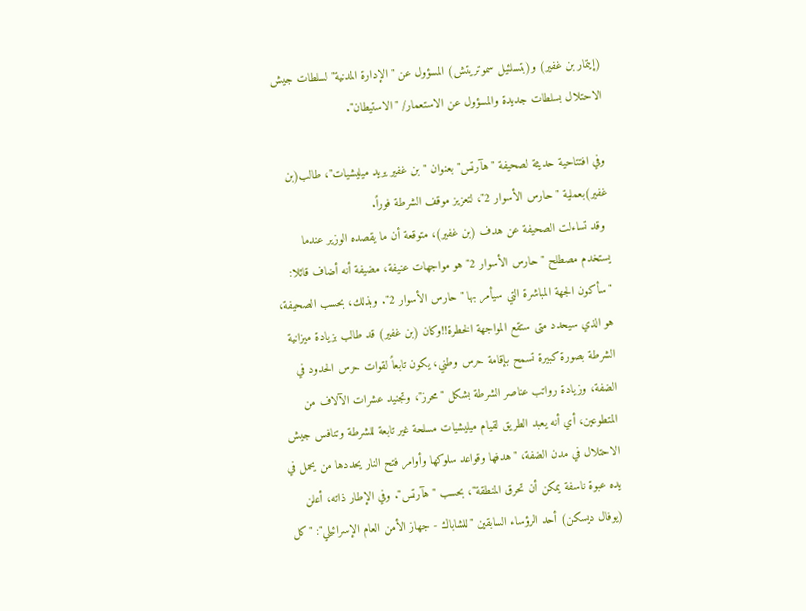(إيتمار بن غفير) و(بتسلئيل سموتريتش) المسؤول عن "الإدارة المدنية" لسلطات جيش الاحتلال بسلطات جديدة والمسؤول عن الاستعمار/ "الاستيطان".

وفي افتتاحية حديثة لصحيفة "هآرتس" بعنوان "بن غفير يريد ميليشيات"، طالب(بن غفير)بعملية "حارس الأسوار 2"، لتعزيز موقف الشرطة فوراً.
 وقد تساءلت الصحيفة عن هدف (بن غفير)، متوقعة أن ما يقصده الوزير عندما يستخدم مصطلح "حارس الأسوار 2" هو مواجهات عنيفة، مضيفة أنه أضاف قائلا:
"سأكون الجهة المباشرة التي سيأمر بها "حارس الأسوار 2". وبذلك، بحسب الصحيفة، هو الذي سيحدد متى ستقع المواجهة الخطرة!!وكان (بن غفير) قد طالب بزيادة ميزانية الشرطة بصورة كبيرة تسمح بإقامة حرس وطني، يكون تابعاً لقوات حرس الحدود في الضفة، وزيادة رواتب عناصر الشرطة بشكل "محرز"، وتجنيد عشرات الآلاف من المتطوعين، أي أنه يعبد الطريق لقيام ميليشيات مسلحة غير تابعة للشرطة وتنافس جيش الاحتلال في مدن الضفة، "هدفها وقواعد سلوكها وأوامر فتح النار يحددها من يحمل في يده عبوة ناسفة يمكن أن تحرق المنطقة"، بحسب "هآرتس". وفي الإطار ذاته، أعلن (يوفال ديسكن) أحد الرؤساء السابقين "للشاباك - جهاز الأمن العام الإسرائيلي": "كل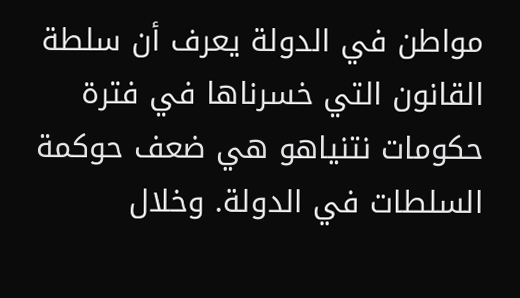مواطن في الدولة يعرف أن سلطة القانون التي خسرناها في فترة حكومات نتنياهو هي ضعف حوكمة السلطات في الدولة. وخلال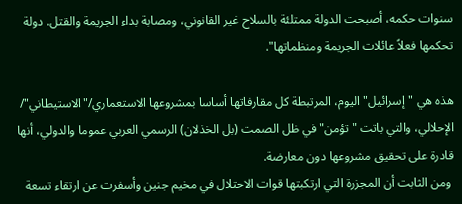سنوات حكمه، أصبحت الدولة ممتلئة بالسلاح غير القانوني، ومصابة بداء الجريمة والقتل. دولة تحكمها فعلاً عائلات الجريمة ومنظماتها".

هذه هي "إسرائيل" اليوم، المرتبطة كل مقارفاتها أساسا بمشروعها الاستعماري/"الاستيطاني"/ الإحلالي، والتي باتت "تؤمن" في ظل الصمت (بل الخذلان) الرسمي العربي عموما والدولي، أنها قادرة على تحقيق مشروعها دون معارضة.
 ومن الثابت أن المجزرة التي ارتكبتها قوات الاحتلال في مخيم جنين وأسفرت عن ارتقاء تسعة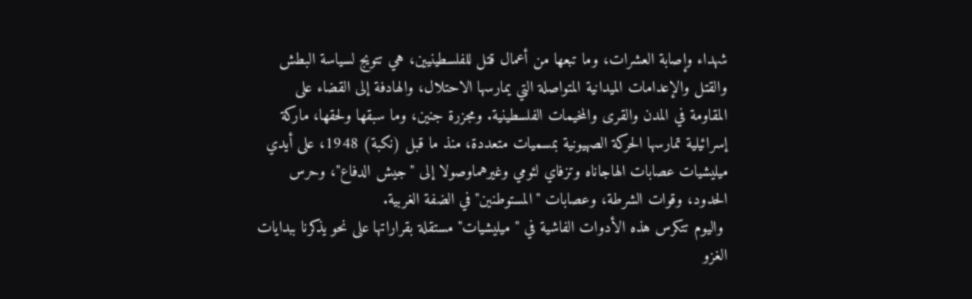شهداء وإصابة العشرات، وما تبعها من أعمال قتل للفلسطينيين، هي تتويج لسياسة البطش والقتل والإعدامات الميدانية المتواصلة التي يمارسها الاحتلال، والهادفة إلى القضاء على المقاومة في المدن والقرى والمخيمات الفلسطينية. ومجزرة جنين، وما سبقها ولحقها، ماركة إسرائيلية تمارسها الحركة الصهيونية بمسميات متعددة، منذ ما قبل (نكبة) 1948، على أيدي ميليشيات عصابات الهاجاناه وتزفاي لئومي وغيرهماوصولا إلى "جيش الدفاع"، وحرس الحدود، وقوات الشرطة، وعصابات "المستوطنين" في الضفة الغربية.
 واليوم تتكرس هذه الأدوات الفاشية في "ميليشيات" مستقلة بقراراتها على نحو يذكرنا ببدايات الغزو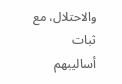والاحتلال، مع ثبات أساليبهم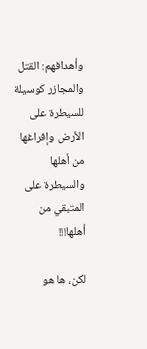وأهدافهم: القتل والمجازر كوسيلة للسيطرة على الأرض وإفراغها من أهلها والسيطرة على المتبقي من أهلها!!!

لكن، ها هو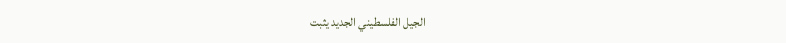الجيل الفلسطيني الجديد يثبت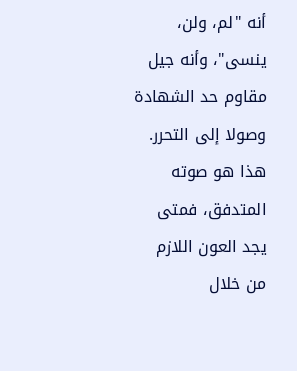أنه "لم، ولن، ينسى"، وأنه جيل مقاوم حد الشهادة وصولا إلى التحرر. هذا هو صوته المتدفق، فمتى يجد العون اللازم من خلال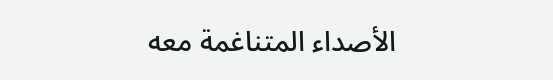الأصداء المتناغمة معه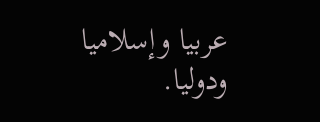عربيا وإسلاميا ودوليا.